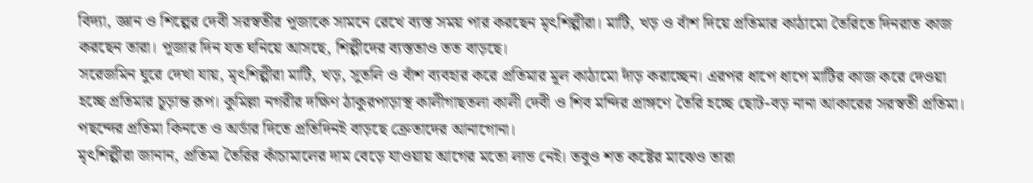বিদ্যা, জ্ঞান ও শিল্পের দেবী সরস্বতীর পূজাকে সামনে রেখে ব্যস্ত সময় পার করছেন মৃৎশিল্পীরা। মাটি, খড় ও বাঁশ দিয়ে প্রতিমার কাঠামো তৈরিতে দিনরাত কাজ করছেন তারা। পূজার দিন যত ঘনিয়ে আসছে, শিল্পীদের ব্যস্ততাও তত বাড়ছে।
সরেজমিন ঘুরে দেখা যায়, মৃৎশিল্পীরা মাটি, খড়, সুতলি ও বাঁশ ব্যবহার করে প্রতিমার মূল কাঠামো দাঁড় করাচ্ছেন। এরপর ধাপে ধাপে মাটির কাজ করে দেওয়া হচ্ছে প্রতিমার চূড়ান্ত রূপ। কুমিল্লা নগরীর দক্ষিণ ঠাকুরপাড়াস্থ কালীগাছতলা কালী দেবী ও শিব মন্দির প্রাঙ্গণে তৈরি হচ্ছে ছোট-বড় নানা আকারের সরস্বতী প্রতিমা। পছন্দের প্রতিমা কিনতে ও অর্ডার দিতে প্রতিদিনই বাড়ছে ক্রেতাদের আনাগোনা।
মৃৎশিল্পীরা জানান, প্রতিমা তৈরির কাঁচামালের দাম বেড়ে যাওয়ায় আগের মতো লাভ নেই। তবুও শত কষ্টের মাঝেও তারা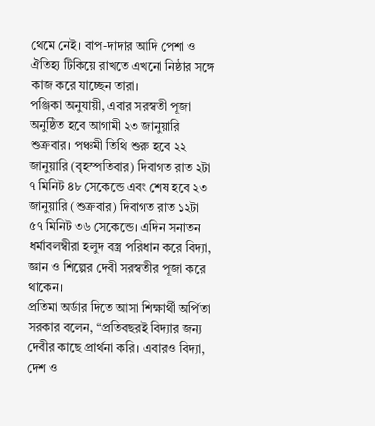থেমে নেই। বাপ-দাদার আদি পেশা ও ঐতিহ্য টিকিয়ে রাখতে এখনো নিষ্ঠার সঙ্গে কাজ করে যাচ্ছেন তারা।
পঞ্জিকা অনুযায়ী, এবার সরস্বতী পূজা অনুষ্ঠিত হবে আগামী ২৩ জানুয়ারি শুক্রবার। পঞ্চমী তিথি শুরু হবে ২২ জানুয়ারি (বৃহস্পতিবার) দিবাগত রাত ২টা ৭ মিনিট ৪৮ সেকেন্ডে এবং শেষ হবে ২৩ জানুয়ারি (শুক্রবার) দিবাগত রাত ১২টা ৫৭ মিনিট ৩৬ সেকেন্ডে। এদিন সনাতন ধর্মাবলম্বীরা হলুদ বস্ত্র পরিধান করে বিদ্যা, জ্ঞান ও শিল্পের দেবী সরস্বতীর পূজা করে থাকেন।
প্রতিমা অর্ডার দিতে আসা শিক্ষার্থী অর্পিতা সরকার বলেন, “প্রতিবছরই বিদ্যার জন্য দেবীর কাছে প্রার্থনা করি। এবারও বিদ্যা, দেশ ও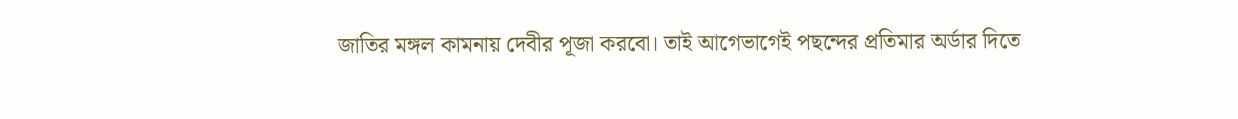জাতির মঙ্গল কামনায় দেবীর পূজা করবো। তাই আগেভাগেই পছন্দের প্রতিমার অর্ডার দিতে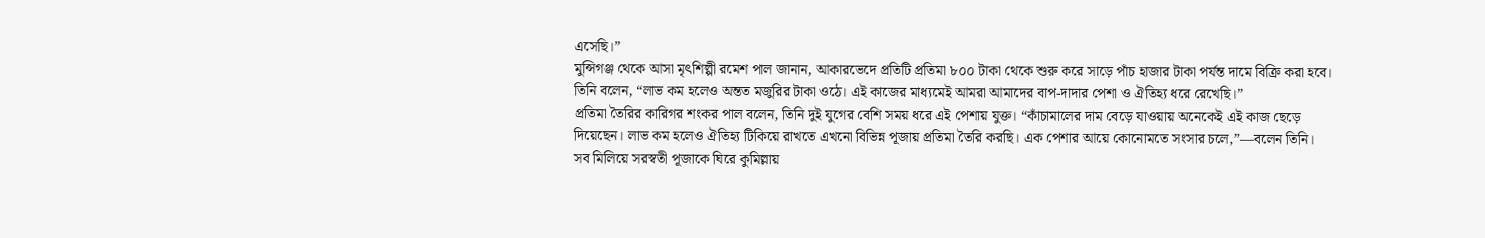এসেছি।”
মুন্সিগঞ্জ থেকে আসা মৃৎশিল্পী রমেশ পাল জানান, আকারভেদে প্রতিটি প্রতিমা ৮০০ টাকা থেকে শুরু করে সাড়ে পাঁচ হাজার টাকা পর্যন্ত দামে বিক্রি করা হবে। তিনি বলেন, “লাভ কম হলেও অন্তত মজুরির টাকা ওঠে। এই কাজের মাধ্যমেই আমরা আমাদের বাপ-দাদার পেশা ও ঐতিহ্য ধরে রেখেছি।”
প্রতিমা তৈরির কারিগর শংকর পাল বলেন, তিনি দুই যুগের বেশি সময় ধরে এই পেশায় যুক্ত। “কাঁচামালের দাম বেড়ে যাওয়ায় অনেকেই এই কাজ ছেড়ে দিয়েছেন। লাভ কম হলেও ঐতিহ্য টিকিয়ে রাখতে এখনো বিভিন্ন পূজায় প্রতিমা তৈরি করছি। এক পেশার আয়ে কোনোমতে সংসার চলে,”—বলেন তিনি।
সব মিলিয়ে সরস্বতী পূজাকে ঘিরে কুমিল্লায়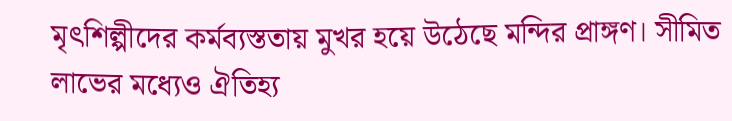মৃৎশিল্পীদের কর্মব্যস্ততায় মুখর হয়ে উঠেছে মন্দির প্রাঙ্গণ। সীমিত লাভের মধ্যেও ঐতিহ্য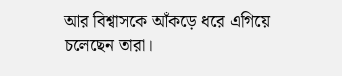আর বিশ্বাসকে আঁকড়ে ধরে এগিয়ে চলেছেন তারা।